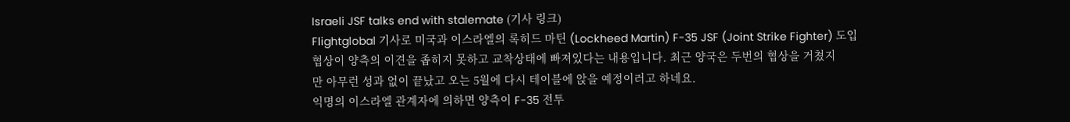Israeli JSF talks end with stalemate (기사 링크)
Flightglobal 기사로 미국과 이스라엘의 록히드 마틴 (Lockheed Martin) F-35 JSF (Joint Strike Fighter) 도입
협상이 양측의 이견을 좁히지 못하고 교착상태에 빠져있다는 내용입니다. 최근 양국은 두번의 협상을 거쳤지
만 아무런 성과 없이 끝났고 오는 5월에 다시 테이블에 앉을 예정이러고 하네요.
익명의 이스라엘 관계자에 의하면 양측이 F-35 전투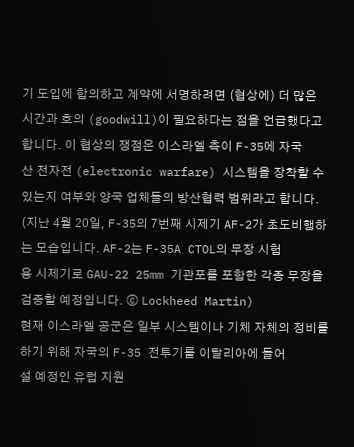기 도입에 합의하고 계약에 서명하려면 (협상에) 더 많은
시간과 호의 (goodwill)이 필요하다는 점을 언급했다고 합니다. 이 협상의 쟁점은 이스라엘 측이 F-35에 자국
산 전자전 (electronic warfare) 시스템을 장착할 수 있는지 여부와 양국 업체들의 방산협력 범위라고 합니다.
(지난 4월 20일, F-35의 7번째 시제기 AF-2가 초도비행하는 모습입니다. AF-2는 F-35A CTOL의 무장 시험
용 시제기로 GAU-22 25mm 기관포를 포함한 각종 무장을 검증할 예정입니다. ⓒ Lockheed Martin)
현재 이스라엘 공군은 일부 시스템이나 기체 자체의 정비를 하기 위해 자국의 F-35 전투기를 이탈리아에 들어
설 예정인 유럽 지원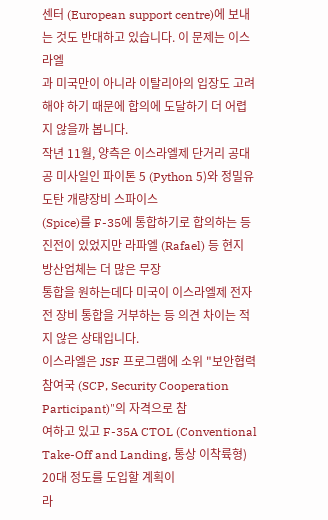센터 (European support centre)에 보내는 것도 반대하고 있습니다. 이 문제는 이스라엘
과 미국만이 아니라 이탈리아의 입장도 고려해야 하기 때문에 합의에 도달하기 더 어렵지 않을까 봅니다.
작년 11월, 양측은 이스라엘제 단거리 공대공 미사일인 파이톤 5 (Python 5)와 정밀유도탄 개량장비 스파이스
(Spice)를 F-35에 통합하기로 합의하는 등 진전이 있었지만 라파엘 (Rafael) 등 현지 방산업체는 더 많은 무장
통합을 원하는데다 미국이 이스라엘제 전자전 장비 통합을 거부하는 등 의견 차이는 적지 않은 상태입니다.
이스라엘은 JSF 프로그램에 소위 "보안협력참여국 (SCP, Security Cooperation Participant)"의 자격으로 참
여하고 있고 F-35A CTOL (Conventional Take-Off and Landing, 통상 이착륙형) 20대 정도를 도입할 계획이
라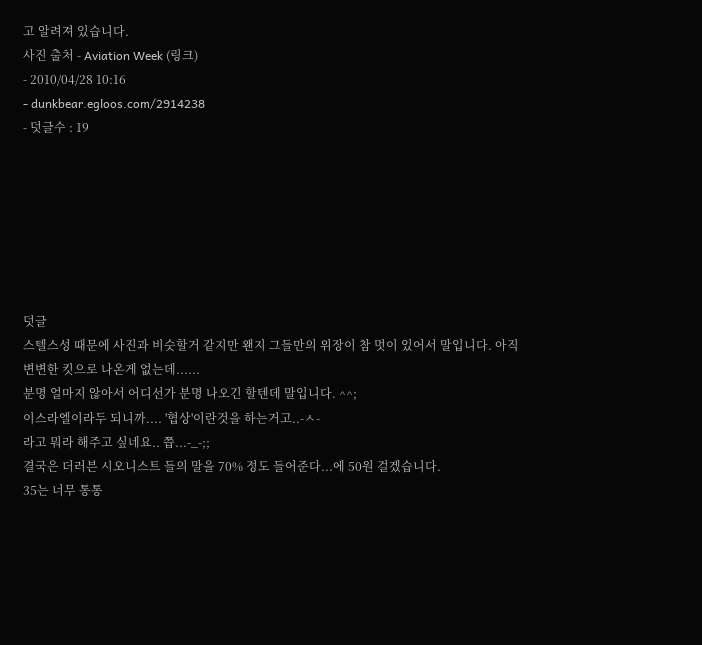고 알려져 있습니다.
사진 출처 - Aviation Week (링크)
- 2010/04/28 10:16
- dunkbear.egloos.com/2914238
- 덧글수 : 19







덧글
스텔스성 때문에 사진과 비슷할거 같지만 왠지 그들만의 위장이 참 멋이 있어서 말입니다. 아직 변변한 킷으로 나온게 없는데......
분명 얼마지 않아서 어디선가 분명 나오긴 할텐데 말입니다. ^^;
이스라엘이라두 되니까.... '협상'이란것을 하는거고..-ㅅ-
라고 뭐라 해주고 싶네요.. 쯥...-_-;;
결국은 더러븐 시오니스트 들의 말을 70% 정도 들어준다...에 50원 걸겠습니다.
35는 너무 통통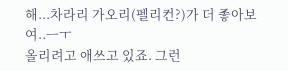해...차라리 가오리(펠리컨?)가 더 좋아보여..ㅡㅜ
올리려고 애쓰고 있죠. 그런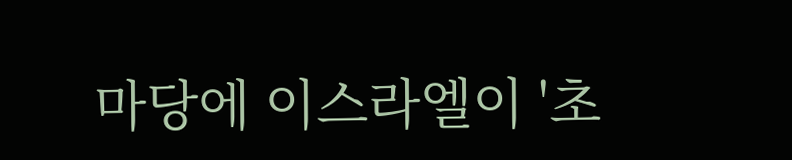마당에 이스라엘이 '초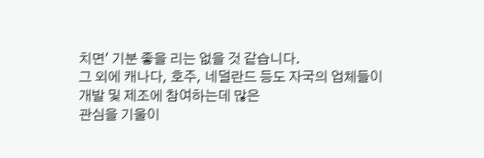치면' 기분 좋을 리는 없을 것 같습니다.
그 외에 캐나다, 호주, 네덜란드 등도 자국의 업체들이 개발 및 제조에 참여하는데 많은
관심을 기울이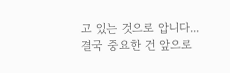고 있는 것으로 압니다...
결국 중요한 건 앞으로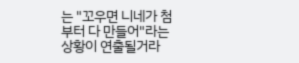는 "꼬우면 니네가 첨부터 다 만들어"라는 상황이 연출될거라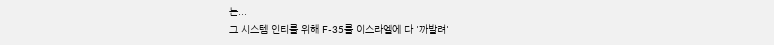는...
그 시스템 인티를 위해 F-35를 이스라엘에 다 '까발려'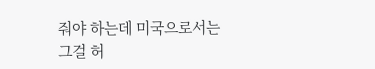줘야 하는데 미국으로서는
그걸 허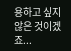용하고 싶지 않은 것이겠죠...